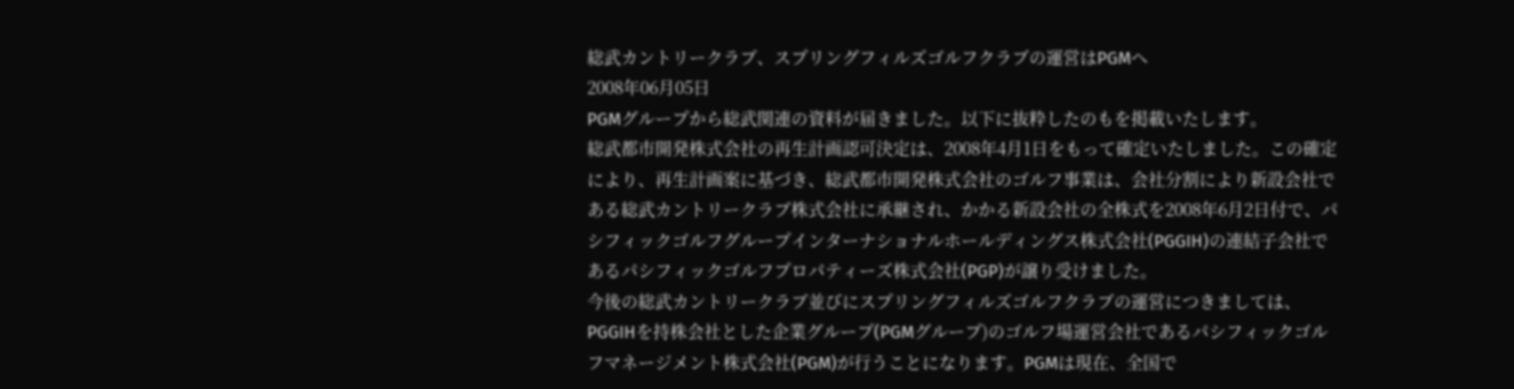総武カントリークラブ、スプリングフィルズゴルフクラブの運営はPGMへ
2008年06月05日
PGMグループから総武関連の資料が届きました。以下に抜粋したのもを掲載いたします。
総武都市開発株式会社の再生計画認可決定は、2008年4月1日をもって確定いたしました。この確定により、再生計画案に基づき、総武都市開発株式会社のゴルフ事業は、会社分割により新設会社である総武カントリークラブ株式会社に承継され、かかる新設会社の全株式を2008年6月2日付で、パシフィックゴルフグループインターナショナルホールディングス株式会社(PGGIH)の連結子会社であるパシフィックゴルフプロパティーズ株式会社(PGP)が譲り受けました。
今後の総武カントリークラブ並びにスプリングフィルズゴルフクラブの運営につきましては、PGGIHを持株会社とした企業グループ(PGMグループ)のゴルフ場運営会社であるパシフィックゴルフマネージメント株式会社(PGM)が行うことになります。PGMは現在、全国で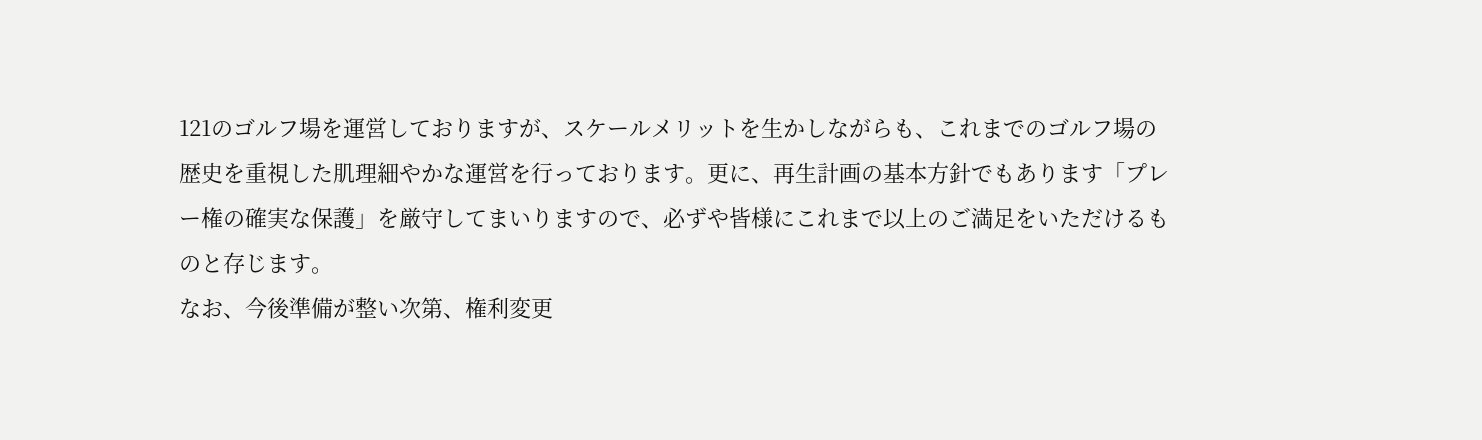121のゴルフ場を運営しておりますが、スケールメリットを生かしながらも、これまでのゴルフ場の歴史を重視した肌理細やかな運営を行っております。更に、再生計画の基本方針でもあります「プレー権の確実な保護」を厳守してまいりますので、必ずや皆様にこれまで以上のご満足をいただけるものと存じます。
なお、今後準備が整い次第、権利変更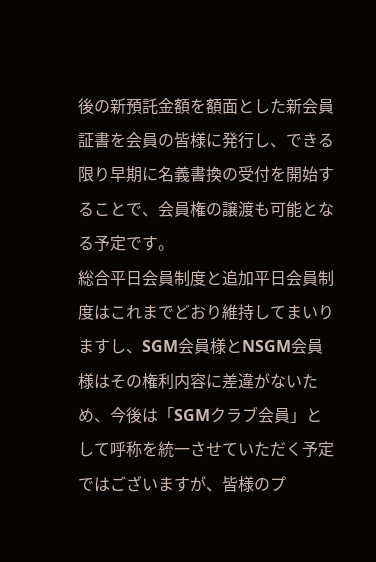後の新預託金額を額面とした新会員証書を会員の皆様に発行し、できる限り早期に名義書換の受付を開始することで、会員権の譲渡も可能となる予定です。
総合平日会員制度と追加平日会員制度はこれまでどおり維持してまいりますし、SGM会員様とNSGM会員様はその権利内容に差違がないため、今後は「SGMクラブ会員」として呼称を統一させていただく予定ではございますが、皆様のプ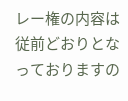レー権の内容は従前どおりとなっておりますの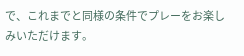で、これまでと同様の条件でプレーをお楽しみいただけます。